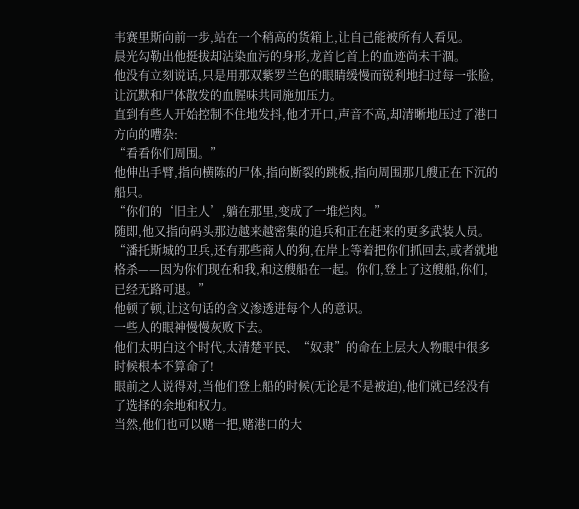韦赛里斯向前一步,站在一个稍高的货箱上,让自己能被所有人看见。
晨光勾勒出他挺拔却沾染血污的身形,龙首匕首上的血迹尚未干涸。
他没有立刻说话,只是用那双紫罗兰色的眼睛缓慢而锐利地扫过每一张脸,让沉默和尸体散发的血腥味共同施加压力。
直到有些人开始控制不住地发抖,他才开口,声音不高,却清晰地压过了港口方向的嘈杂:
“看看你们周围。”
他伸出手臂,指向横陈的尸体,指向断裂的跳板,指向周围那几艘正在下沉的船只。
“你们的‘旧主人’,躺在那里,变成了一堆烂肉。”
随即,他又指向码头那边越来越密集的追兵和正在赶来的更多武装人员。
“潘托斯城的卫兵,还有那些商人的狗,在岸上等着把你们抓回去,或者就地格杀——因为你们现在和我,和这艘船在一起。你们,登上了这艘船,你们,已经无路可退。”
他顿了顿,让这句话的含义渗透进每个人的意识。
一些人的眼神慢慢灰败下去。
他们太明白这个时代,太清楚平民、“奴隶”的命在上层大人物眼中很多时候根本不算命了!
眼前之人说得对,当他们登上船的时候(无论是不是被迫),他们就已经没有了选择的余地和权力。
当然,他们也可以赌一把,赌港口的大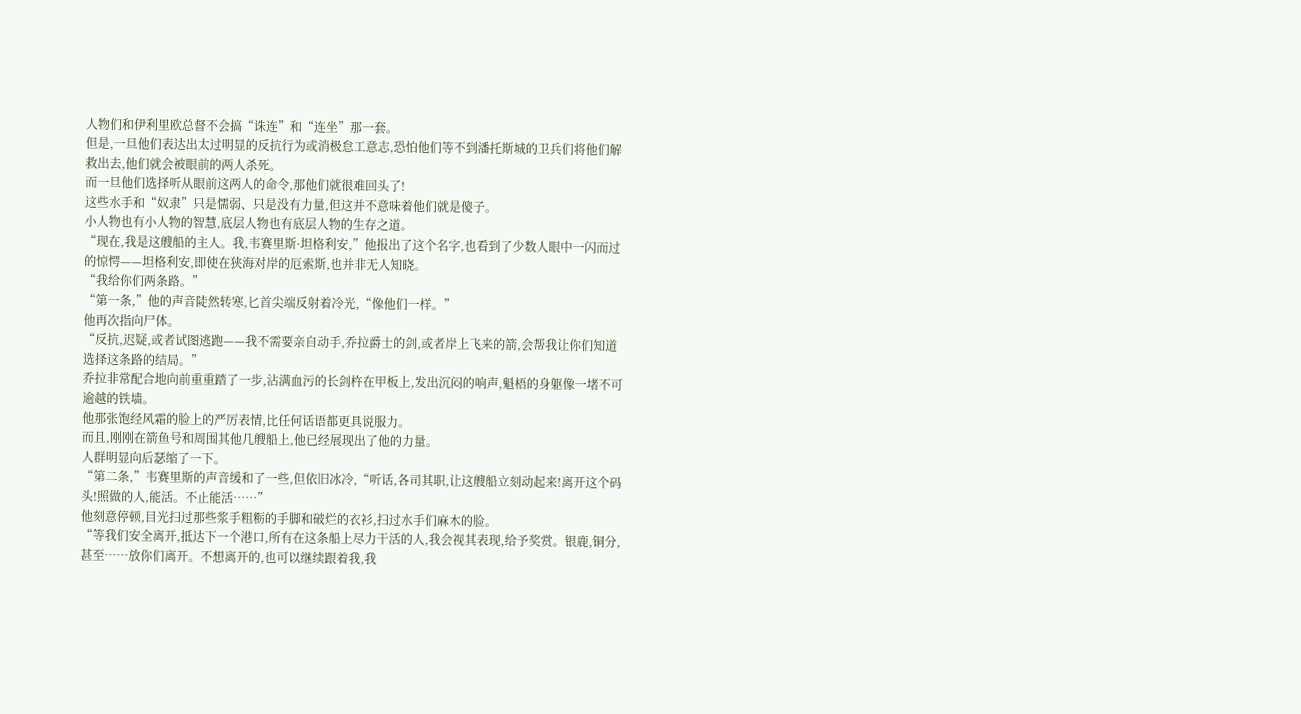人物们和伊利里欧总督不会搞“诛连”和“连坐”那一套。
但是,一旦他们表达出太过明显的反抗行为或消极怠工意志,恐怕他们等不到潘托斯城的卫兵们将他们解救出去,他们就会被眼前的两人杀死。
而一旦他们选择听从眼前这两人的命令,那他们就很难回头了!
这些水手和“奴隶”只是懦弱、只是没有力量,但这并不意味着他们就是傻子。
小人物也有小人物的智慧,底层人物也有底层人物的生存之道。
“现在,我是这艘船的主人。我,韦赛里斯·坦格利安,”他报出了这个名字,也看到了少数人眼中一闪而过的惊愕——坦格利安,即使在狭海对岸的厄索斯,也并非无人知晓。
“我给你们两条路。”
“第一条,”他的声音陡然转寒,匕首尖端反射着冷光,“像他们一样。”
他再次指向尸体。
“反抗,迟疑,或者试图逃跑——我不需要亲自动手,乔拉爵士的剑,或者岸上飞来的箭,会帮我让你们知道选择这条路的结局。”
乔拉非常配合地向前重重踏了一步,沾满血污的长剑杵在甲板上,发出沉闷的响声,魁梧的身躯像一堵不可逾越的铁墙。
他那张饱经风霜的脸上的严厉表情,比任何话语都更具说服力。
而且,刚刚在箭鱼号和周围其他几艘船上,他已经展现出了他的力量。
人群明显向后瑟缩了一下。
“第二条,”韦赛里斯的声音缓和了一些,但依旧冰冷,“听话,各司其职,让这艘船立刻动起来!离开这个码头!照做的人,能活。不止能活……”
他刻意停顿,目光扫过那些浆手粗粝的手脚和破烂的衣衫,扫过水手们麻木的脸。
“等我们安全离开,抵达下一个港口,所有在这条船上尽力干活的人,我会视其表现,给予奖赏。银鹿,铜分,甚至……放你们离开。不想离开的,也可以继续跟着我,我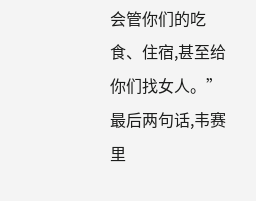会管你们的吃食、住宿,甚至给你们找女人。”
最后两句话,韦赛里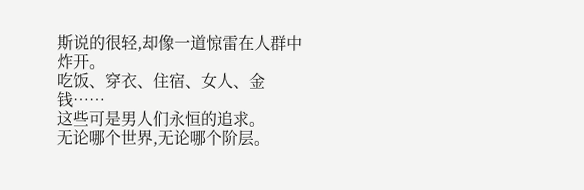斯说的很轻,却像一道惊雷在人群中炸开。
吃饭、穿衣、住宿、女人、金钱……
这些可是男人们永恒的追求。
无论哪个世界,无论哪个阶层。